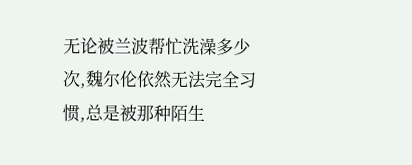无论被兰波帮忙洗澡多少次,魏尔伦依然无法完全习惯,总是被那种陌生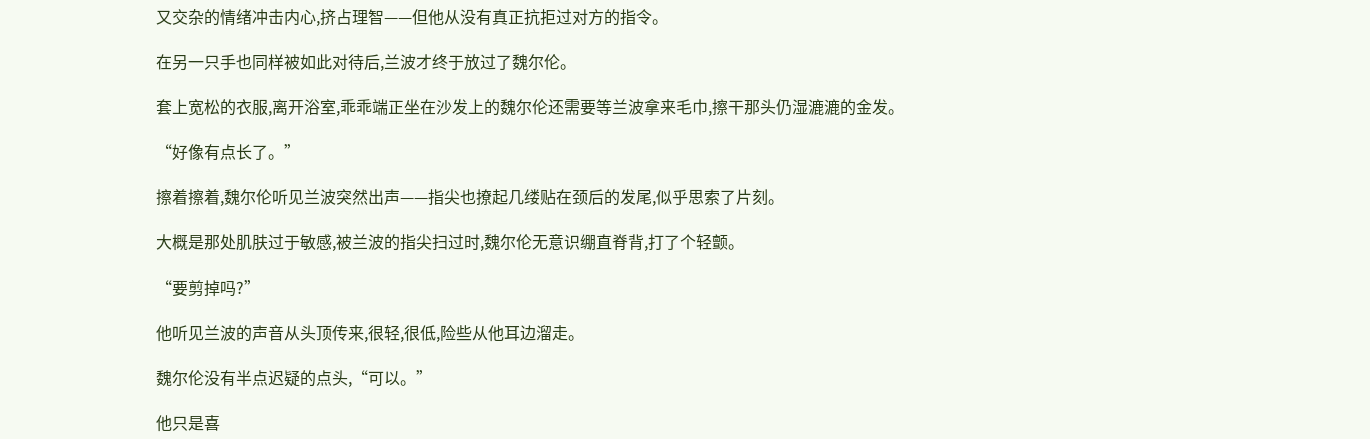又交杂的情绪冲击内心,挤占理智——但他从没有真正抗拒过对方的指令。

在另一只手也同样被如此对待后,兰波才终于放过了魏尔伦。

套上宽松的衣服,离开浴室,乖乖端正坐在沙发上的魏尔伦还需要等兰波拿来毛巾,擦干那头仍湿漉漉的金发。

“好像有点长了。”

擦着擦着,魏尔伦听见兰波突然出声——指尖也撩起几缕贴在颈后的发尾,似乎思索了片刻。

大概是那处肌肤过于敏感,被兰波的指尖扫过时,魏尔伦无意识绷直脊背,打了个轻颤。

“要剪掉吗?”

他听见兰波的声音从头顶传来,很轻,很低,险些从他耳边溜走。

魏尔伦没有半点迟疑的点头,“可以。”

他只是喜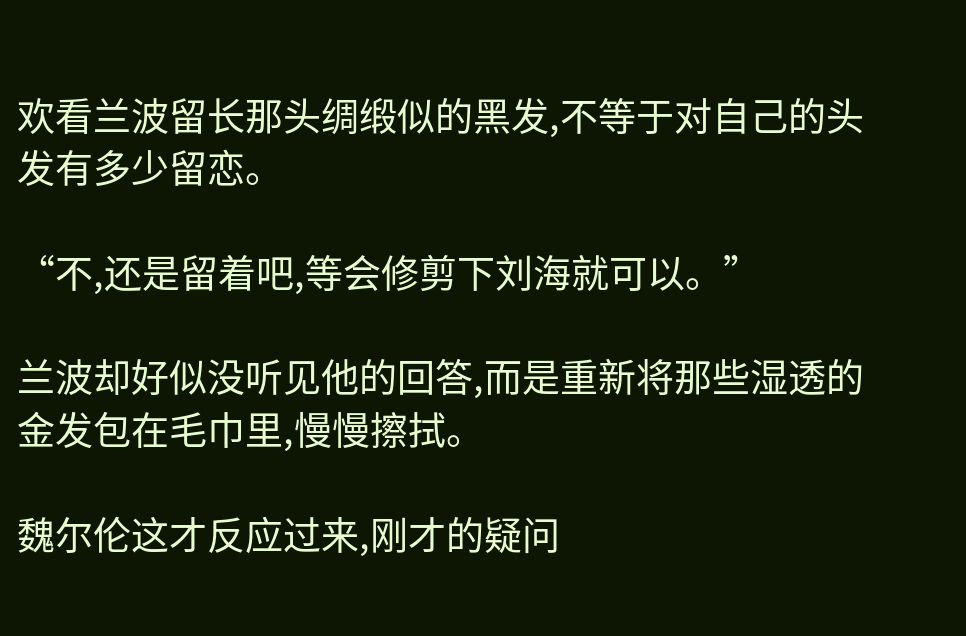欢看兰波留长那头绸缎似的黑发,不等于对自己的头发有多少留恋。

“不,还是留着吧,等会修剪下刘海就可以。”

兰波却好似没听见他的回答,而是重新将那些湿透的金发包在毛巾里,慢慢擦拭。

魏尔伦这才反应过来,刚才的疑问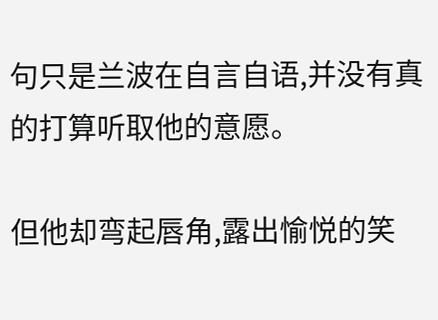句只是兰波在自言自语,并没有真的打算听取他的意愿。

但他却弯起唇角,露出愉悦的笑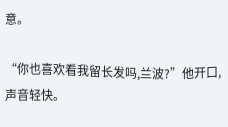意。

“你也喜欢看我留长发吗,兰波?”他开口,声音轻快。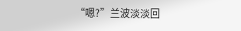“嗯?”兰波淡淡回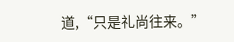道,“只是礼尚往来。”